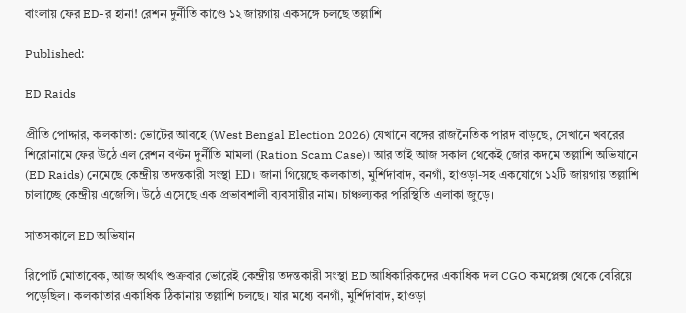বাংলায় ফের ED-র হানা! রেশন দুর্নীতি কাণ্ডে ১২ জায়গায় একসঙ্গে চলছে তল্লাশি

Published:

ED Raids

প্রীতি পোদ্দার, কলকাতা: ভোটের আবহে (West Bengal Election 2026) যেখানে বঙ্গের রাজনৈতিক পারদ বাড়ছে, সেখানে খবরের শিরোনামে ফের উঠে এল রেশন বণ্টন দুর্নীতি মামলা (Ration Scam Case)। আর তাই আজ সকাল থেকেই জোর কদমে তল্লাশি অভিযানে (ED Raids) নেমেছে কেন্দ্রীয় তদন্তকারী সংস্থা ED। জানা গিয়েছে কলকাতা, মুর্শিদাবাদ, বনগাঁ, হাওড়া-সহ একযোগে ১২টি জায়গায় তল্লাশি চালাচ্ছে কেন্দ্রীয় এজেন্সি। উঠে এসেছে এক প্রভাবশালী ব্যবসায়ীর নাম। চাঞ্চল্যকর পরিস্থিতি এলাকা জুড়ে।

সাতসকালে ED অভিযান

রিপোর্ট মোতাবেক, আজ অর্থাৎ শুক্রবার ভোরেই কেন্দ্রীয় তদন্তকারী সংস্থা ED আধিকারিকদের একাধিক দল CGO কমপ্লেক্স থেকে বেরিয়ে পড়েছিল। কলকাতার একাধিক ঠিকানায় তল্লাশি চলছে। যার মধ্যে বনগাঁ, মুর্শিদাবাদ, হাওড়া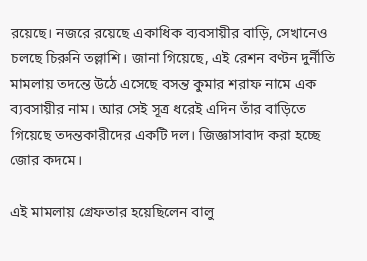রয়েছে। নজরে রয়েছে একাধিক ব্যবসায়ীর বাড়ি, সেখানেও চলছে চিরুনি তল্লাশি। জানা গিয়েছে, এই রেশন বণ্টন দুর্নীতি মামলায় তদন্তে উঠে এসেছে বসন্ত কুমার শরাফ নামে এক ব্যবসায়ীর নাম। আর সেই সূত্র ধরেই এদিন তাঁর বাড়িতে গিয়েছে তদন্তকারীদের একটি দল। জিজ্ঞাসাবাদ করা হচ্ছে জোর কদমে।

এই মামলায় গ্রেফতার হয়েছিলেন বালু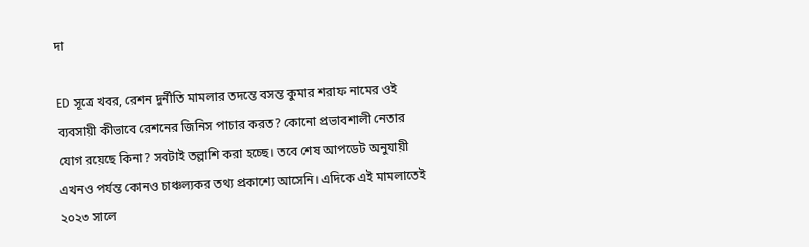দা

ED সূত্রে খবর, রেশন দুর্নীতি মামলার তদন্তে বসন্ত কুমার শরাফ নামের ওই ব্যবসায়ী কীভাবে রেশনের জিনিস পাচার করত? কোনো প্রভাবশালী নেতার যোগ রয়েছে কিনা? সবটাই তল্লাশি করা হচ্ছে। তবে শেষ আপডেট অনুযায়ী এখনও পর্যন্ত কোনও চাঞ্চল্যকর তথ্য প্রকাশ্যে আসেনি। এদিকে এই মামলাতেই ২০২৩ সালে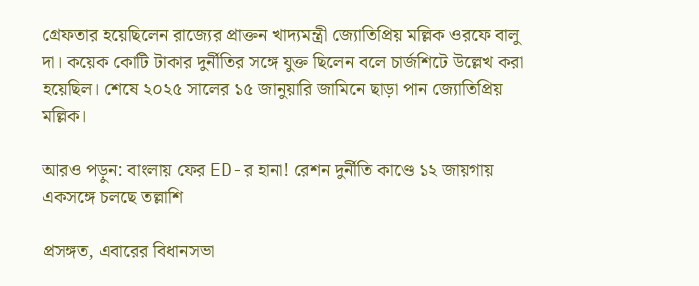গ্রেফতার হয়েছিলেন রাজ্যের প্রাক্তন খাদ্যমন্ত্রী জ্যোতিপ্রিয় মল্লিক ওরফে বালু দা। কয়েক কোটি টাকার দুর্নীতির সঙ্গে যুক্ত ছিলেন বলে চার্জশিটে উল্লেখ করা হয়েছিল। শেষে ২০২৫ সালের ১৫ জানুয়ারি জামিনে ছাড়া পান জ্যোতিপ্রিয় মল্লিক।

আরও পড়ুন: বাংলায় ফের ED-র হানা! রেশন দুর্নীতি কাণ্ডে ১২ জায়গায় একসঙ্গে চলছে তল্লাশি

প্রসঙ্গত, এবারের বিধানসভা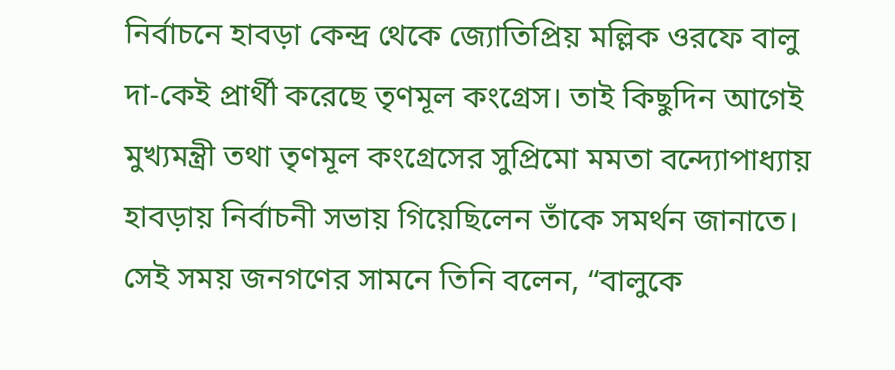নির্বাচনে হাবড়া কেন্দ্র থেকে জ্যোতিপ্রিয় মল্লিক ওরফে বালু দা-কেই প্রার্থী করেছে তৃণমূল কংগ্রেস। তাই কিছুদিন আগেই মুখ্যমন্ত্রী তথা তৃণমূল কংগ্রেসের সুপ্রিমো মমতা বন্দ্যোপাধ্যায় হাবড়ায় নির্বাচনী সভায় গিয়েছিলেন তাঁকে সমর্থন জানাতে। সেই সময় জনগণের সামনে তিনি বলেন, “বালুকে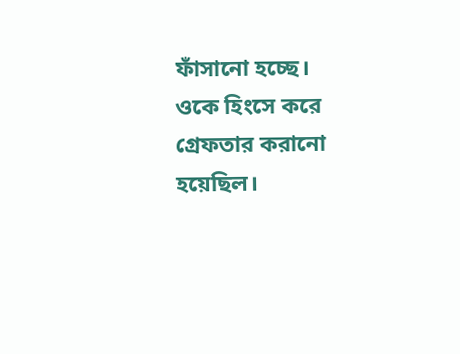ফাঁসানো হচ্ছে। ওকে হিংসে করে গ্রেফতার করানো হয়েছিল।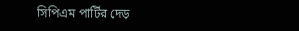সিপিএম পার্টির দেড়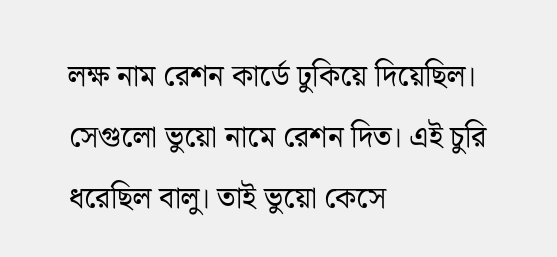লক্ষ নাম রেশন কার্ডে ঢুকিয়ে দিয়েছিল। সেগুলো ভুয়ো নামে রেশন দিত। এই চুরি ধরেছিল বালু। তাই ভুয়ো কেসে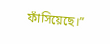ফাঁসিয়েছে।”